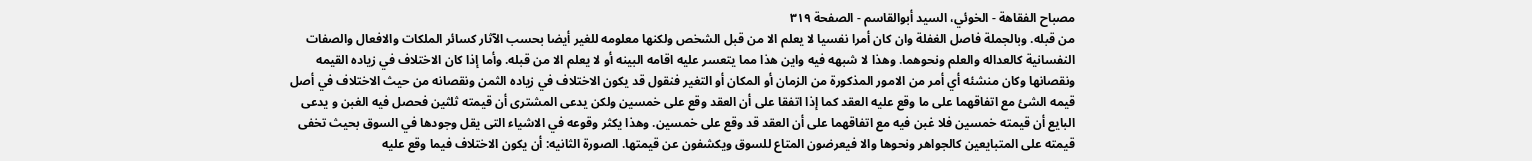مصباح الفقاهة - الخوئي، السيد أبوالقاسم - الصفحة ٣١٩
من قبله. وبالجملة فاصل الغفلة وان كان أمرا نفسيا لا يعلم الا من قبل الشخص ولكنها معلومه للغير أيضا بحسب الآثار كسائر الملكات والافعال والصفات النفسانية كالعداله والعلم ونحوهما. وهذا لا شبهه فيه واين هذا مما يتعسر عليه اقامه البينه أو لا يعلم الا من قبله. وأما إذا كان الاختلاف في زياده القيمه ونقصانها وكان منشئه أي أمر من الامور المذكورة من الزمان أو المكان أو التغير فنقول قد يكون الاختلاف في زياده الثمن ونقصانه من حيث الاختلاف في أصل قيمه الشئ مع اتفاقهما على ما وقع عليه العقد كما إذا اتفقا على أن العقد وقع على خمسين ولكن يدعى المشترى أن قيمته ثلثين فحصل فيه الغبن و يدعى البايع أن قيمته خمسين فلا غبن فيه مع اتفاقهما على أن العقد قد وقع على خمسين. وهذا يكثر وقوعه في الاشياء التى يقل وجودها في السوق بحيث تخفى قيمته على المتبايعين كالجواهر ونحوها والا فيعرضون المتاع للسوق ويكشفون عن قيمتها. الصورة الثانيه: أن يكون الاختلاف فيما وقع عليه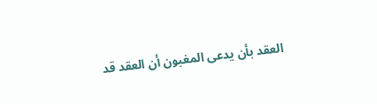العقد بأن يدعى المغبون أن العقد قد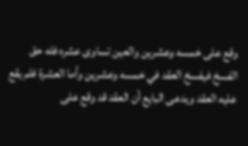وقع على خمسه وعشرين والعين تساوى عشره فله حق الفسخ فيفسخ العقد في خمسه وعشرين وأما العشرة فلم يقع عليه العقد ويدعى البايع أن العقد قد وقع على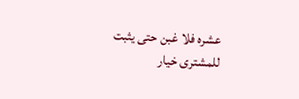عشره فلا غبن حتى يثبت للمشترى خيار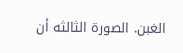الغبن. الصورة الثالثه أن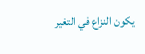يكون النزاع في التغير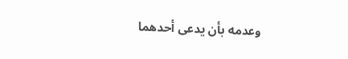وعدمه بأن يدعى أحدهما